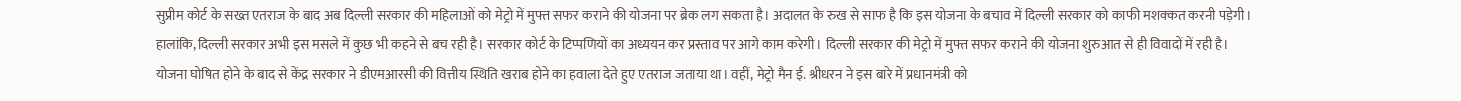सुप्रीम कोर्ट के सख्त एतराज के बाद अब दिल्ली सरकार की महिलाओं को मेट्रो में मुफ्त सफर कराने की योजना पर ब्रेक लग सकता है। अदालत के रुख से साफ है कि इस योजना के बचाव में दिल्ली सरकार को काफी मशक्कत करनी पड़ेगी।
हालांकि, दिल्ली सरकार अभी इस मसले में कुछ भी कहने से बच रही है। सरकार कोर्ट के टिप्पणियों का अध्ययन कर प्रस्ताव पर आगे काम करेगी। दिल्ली सरकार की मेट्रो में मुफ्त सफर कराने की योजना शुरुआत से ही विवादों में रही है।
योजना घोषित होने के बाद से केंद्र सरकार ने डीएमआरसी की वित्तीय स्थिति खराब होने का हवाला देते हुए एतराज जताया था। वहीं, मेट्रो मैन ई. श्रीधरन ने इस बारे में प्रधानमंत्री को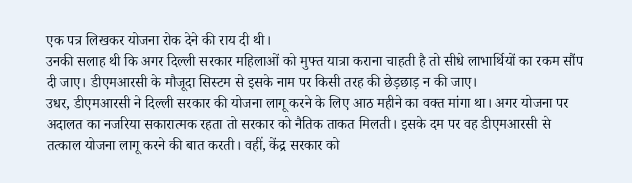एक पत्र लिखकर योजना रोक देने की राय दी थी।
उनकी सलाह थी कि अगर दिल्ली सरकार महिलाओं को मुफ्त यात्रा कराना चाहती है तो सीधे लाभार्थियों का रकम सौंप दी जाए। डीएमआरसी के मौजूदा सिस्टम से इसके नाम पर किसी तरह की छेड़छाड़ न की जाए।
उधर, डीएमआरसी ने दिल्ली सरकार की योजना लागू करने के लिए आठ महीने का वक्त मांगा था। अगर योजना पर अदालत का नजरिया सकारात्मक रहता तो सरकार को नैतिक ताकत मिलती। इसके दम पर वह डीएमआरसी से तत्काल योजना लागू करने की बात करती। वहीं, केंद्र सरकार को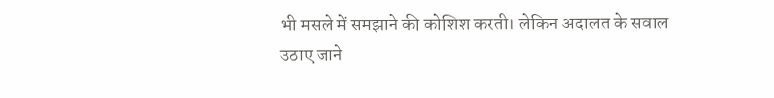भी मसले में समझाने की कोशिश करती। लेकिन अदालत के सवाल उठाए जाने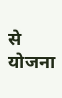से योजना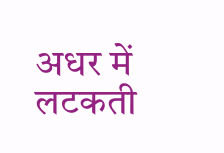अधर में लटकती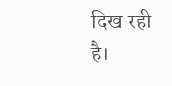दिख रही है।